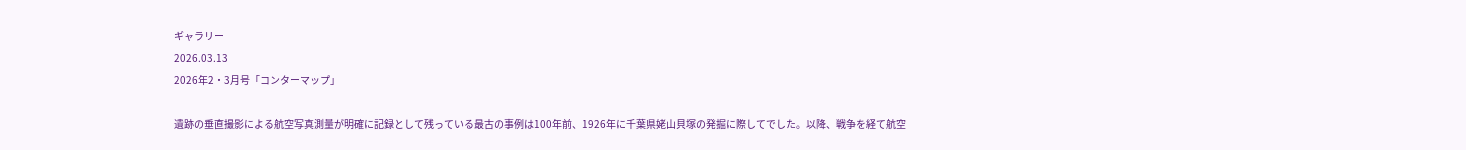ギャラリー
2026.03.13
2026年2・3月号「コンターマップ」

遺跡の垂直撮影による航空写真測量が明確に記録として残っている最古の事例は100年前、1926年に千葉県姥山貝塚の発掘に際してでした。以降、戦争を経て航空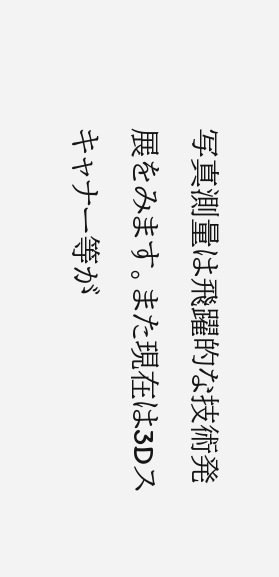写真測量は飛躍的な技術発展をみます。また現在は3Dスキャナー等が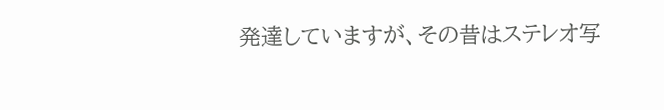発達していますが、その昔はステレオ写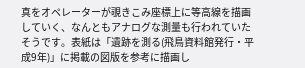真をオペレーターが覗きこみ座標上に等高線を描画していく、なんともアナログな測量も行われていたそうです。表紙は「遺跡を測る(飛鳥資料館発行・平成9年)」に掲載の図版を参考に描画し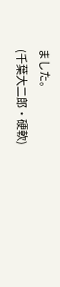ました。
(千葉大二郎・硬軟)